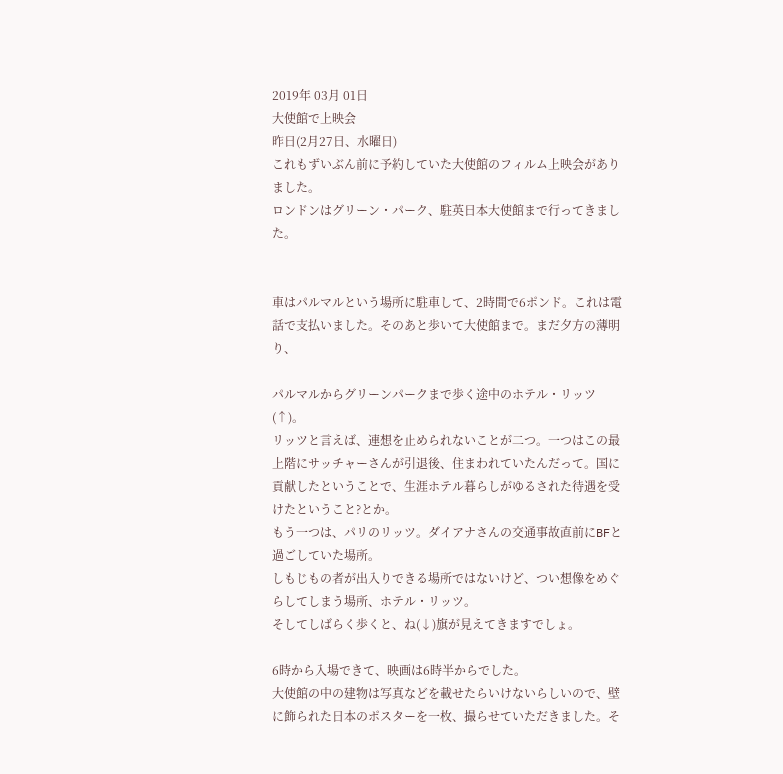2019年 03月 01日
大使館で上映会
昨日(2月27日、水曜日)
これもずいぶん前に予約していた大使館のフィルム上映会がありました。
ロンドンはグリーン・パーク、駐英日本大使館まで行ってきました。


車はパルマルという場所に駐車して、2時間で6ポンド。これは電話で支払いました。そのあと歩いて大使館まで。まだ夕方の薄明り、

パルマルからグリーンパークまで歩く途中のホテル・リッツ(↑)。
リッツと言えば、連想を止められないことが二つ。一つはこの最上階にサッチャーさんが引退後、住まわれていたんだって。国に貢献したということで、生涯ホテル暮らしがゆるされた待遇を受けたということ?とか。
もう一つは、パリのリッツ。ダイアナさんの交通事故直前にBFと過ごしていた場所。
しもじもの者が出入りできる場所ではないけど、つい想像をめぐらしてしまう場所、ホテル・リッツ。
そしてしばらく歩くと、ね(↓)旗が見えてきますでしょ。

6時から入場できて、映画は6時半からでした。
大使館の中の建物は写真などを載せたらいけないらしいので、壁に飾られた日本のポスターを一枚、撮らせていただきました。そ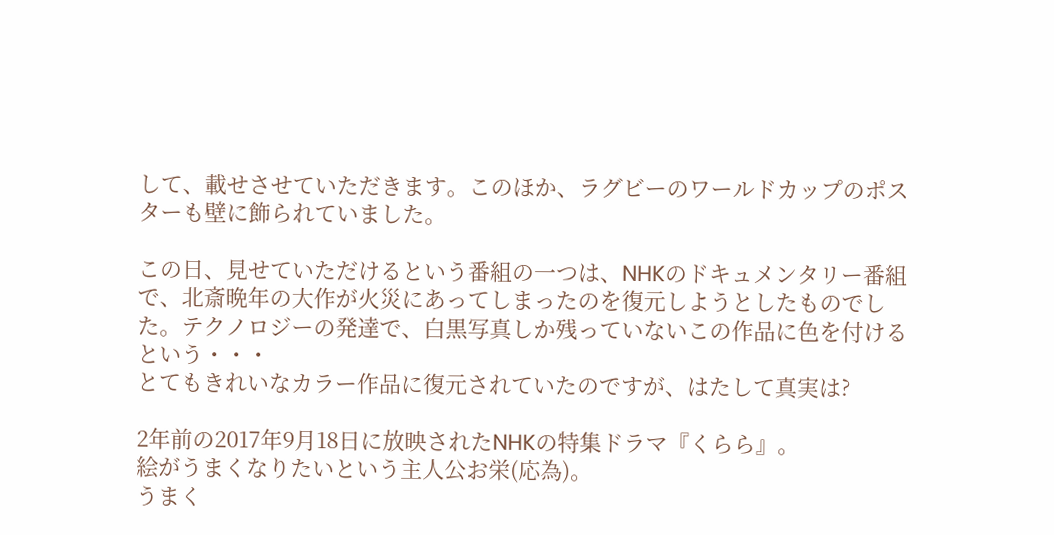して、載せさせていただきます。このほか、ラグビーのワールドカップのポスターも壁に飾られていました。

この日、見せていただけるという番組の一つは、NHKのドキュメンタリー番組で、北斎晩年の大作が火災にあってしまったのを復元しようとしたものでした。テクノロジーの発達で、白黒写真しか残っていないこの作品に色を付けるという・・・
とてもきれいなカラー作品に復元されていたのですが、はたして真実は?

2年前の2017年9月18日に放映されたNHKの特集ドラマ『くらら』。
絵がうまくなりたいという主人公お栄(応為)。
うまく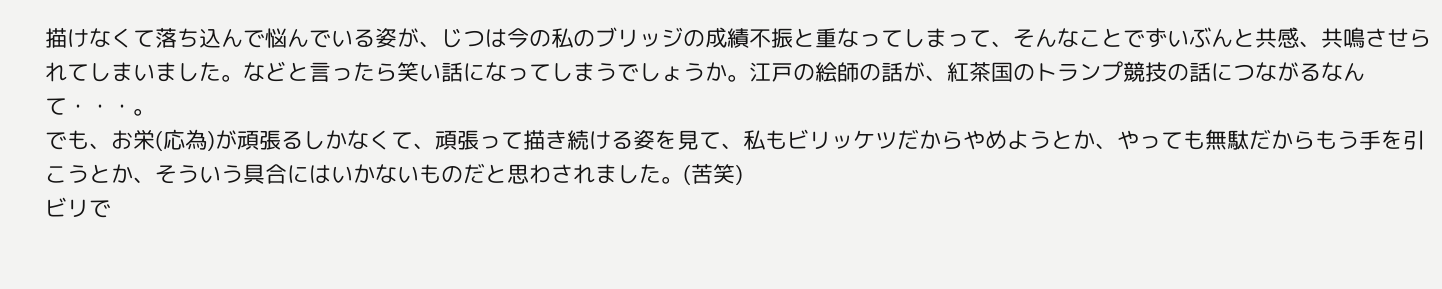描けなくて落ち込んで悩んでいる姿が、じつは今の私のブリッジの成績不振と重なってしまって、そんなことでずいぶんと共感、共鳴させられてしまいました。などと言ったら笑い話になってしまうでしょうか。江戸の絵師の話が、紅茶国のトランプ競技の話につながるなんて・・・。
でも、お栄(応為)が頑張るしかなくて、頑張って描き続ける姿を見て、私もビリッケツだからやめようとか、やっても無駄だからもう手を引こうとか、そういう具合にはいかないものだと思わされました。(苦笑)
ビリで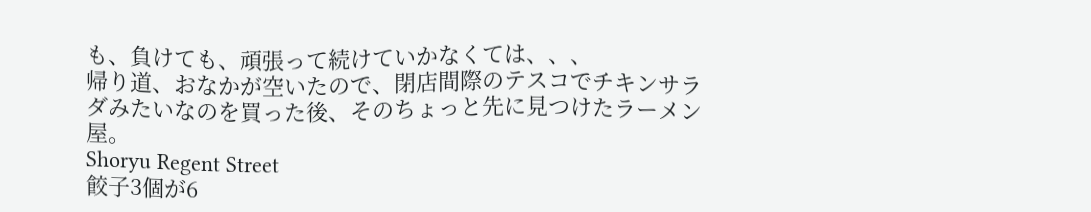も、負けても、頑張って続けていかなくては、、、
帰り道、おなかが空いたので、閉店間際のテスコでチキンサラダみたいなのを買った後、そのちょっと先に見つけたラーメン屋。
Shoryu Regent Street
餃子3個が6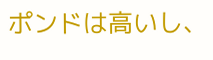ポンドは高いし、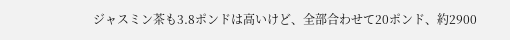ジャスミン茶も3.8ポンドは高いけど、全部合わせて20ポンド、約2900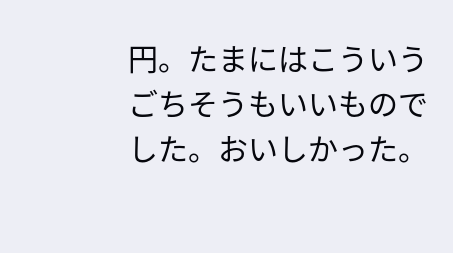円。たまにはこういうごちそうもいいものでした。おいしかった。